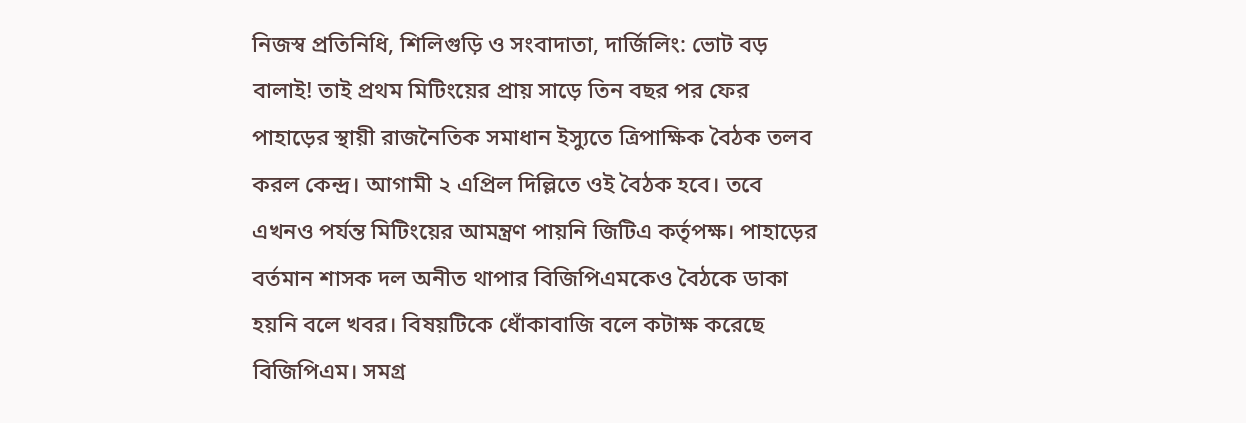নিজস্ব প্রতিনিধি, শিলিগুড়ি ও সংবাদাতা, দার্জিলিং: ভোট বড় বালাই! তাই প্রথম মিটিংয়ের প্রায় সাড়ে তিন বছর পর ফের পাহাড়ের স্থায়ী রাজনৈতিক সমাধান ইস্যুতে ত্রিপাক্ষিক বৈঠক তলব করল কেন্দ্র। আগামী ২ এপ্রিল দিল্লিতে ওই বৈঠক হবে। তবে এখনও পর্যন্ত মিটিংয়ের আমন্ত্রণ পায়নি জিটিএ কর্তৃপক্ষ। পাহাড়ের বর্তমান শাসক দল অনীত থাপার বিজিপিএমকেও বৈঠকে ডাকা হয়নি বলে খবর। বিষয়টিকে ধোঁকাবাজি বলে কটাক্ষ করেছে বিজিপিএম। সমগ্র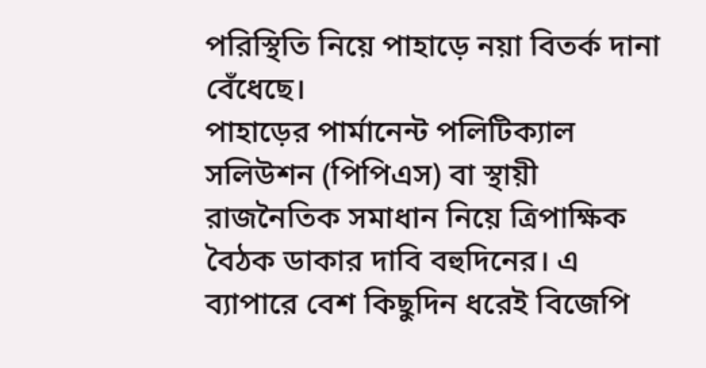পরিস্থিতি নিয়ে পাহাড়ে নয়া বিতর্ক দানা বেঁধেছে।
পাহাড়ের পার্মানেন্ট পলিটিক্যাল সলিউশন (পিপিএস) বা স্থায়ী রাজনৈতিক সমাধান নিয়ে ত্রিপাক্ষিক বৈঠক ডাকার দাবি বহুদিনের। এ ব্যাপারে বেশ কিছুদিন ধরেই বিজেপি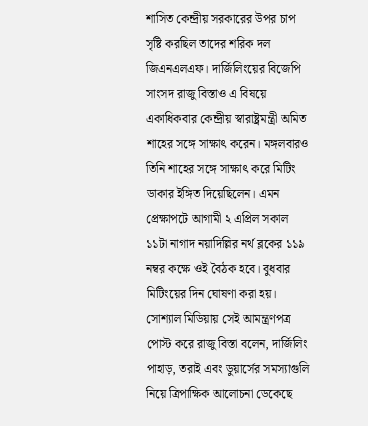শাসিত কেন্দ্রীয় সরকারের উপর চাপ সৃষ্টি করছিল তাদের শরিক দল জিএনএলএফ। দার্জিলিংয়ের বিজেপি সাংসদ রাজু বিস্তাও এ বিষয়ে একাধিকবার কেন্দ্রীয় স্বারাষ্ট্রমন্ত্রী অমিত শাহের সঙ্গে সাক্ষাৎ করেন। মঙ্গলবারও তিনি শাহের সঙ্গে সাক্ষাৎ করে মিটিং ডাকার ইঙ্গিত দিয়েছিলেন। এমন প্রেক্ষাপটে আগামী ২ এপ্রিল সকাল ১১টা নাগাদ নয়াদিল্লির নর্থ ব্লকের ১১৯ নম্বর কক্ষে ওই বৈঠক হবে। বুধবার মিটিংয়ের দিন ঘোষণা করা হয়।
সোশ্যাল মিডিয়ায় সেই আমন্ত্রণপত্র পোস্ট করে রাজু বিস্তা বলেন, দার্জিলিং পাহাড়, তরাই এবং ডুয়ার্সের সমস্যাগুলি নিয়ে ত্রিপাক্ষিক আলোচনা ডেকেছে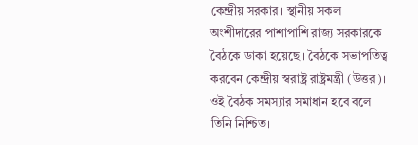কেন্দ্রীয় সরকার। স্থানীয় সকল অংশীদারের পাশাপাশি রাজ্য সরকারকে বৈঠকে ডাকা হয়েছে। বৈঠকে সভাপতিত্ব করবেন কেন্দ্রীয় স্বরাষ্ট্র রাষ্ট্রমন্ত্রী (উত্তর)। ওই বৈঠক সমস্যার সমাধান হবে বলে তিনি নিশ্চিত।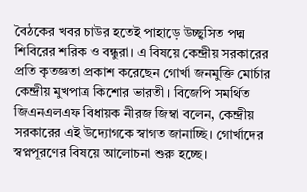বৈঠকের খবর চাউর হতেই পাহাড়ে উচ্ছ্বসিত পদ্ম শিবিরের শরিক ও বন্ধুরা। এ বিষয়ে কেন্দ্রীয় সরকারের প্রতি কৃতজ্ঞতা প্রকাশ করেছেন গোর্খা জনমুক্তি মোর্চার কেন্দ্রীয় মুখপাত্র কিশোর ভারতী। বিজেপি সমর্থিত জিএনএলএফ বিধায়ক নীরজ জিম্বা বলেন, কেন্দ্রীয় সরকারের এই উদ্যোগকে স্বাগত জানাচ্ছি। গোর্খাদের স্বপ্নপূরণের বিষয়ে আলোচনা শুরু হচ্ছে।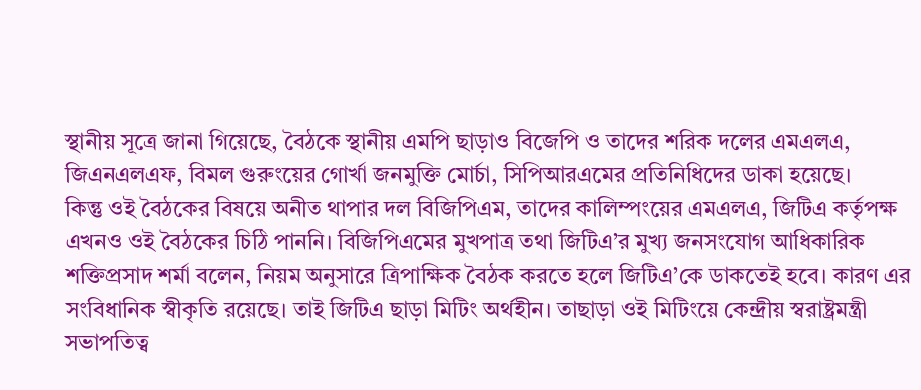স্থানীয় সূত্রে জানা গিয়েছে, বৈঠকে স্থানীয় এমপি ছাড়াও বিজেপি ও তাদের শরিক দলের এমএলএ, জিএনএলএফ, বিমল গুরুংয়ের গোর্খা জনমুক্তি মোর্চা, সিপিআরএমের প্রতিনিধিদের ডাকা হয়েছে।
কিন্তু ওই বৈঠকের বিষয়ে অনীত থাপার দল বিজিপিএম, তাদের কালিম্পংয়ের এমএলএ, জিটিএ কর্তৃপক্ষ এখনও ওই বৈঠকের চিঠি পাননি। বিজিপিএমের মুখপাত্র তথা জিটিএ’র মুখ্য জনসংযোগ আধিকারিক শক্তিপ্রসাদ শর্মা বলেন, নিয়ম অনুসারে ত্রিপাক্ষিক বৈঠক করতে হলে জিটিএ’কে ডাকতেই হবে। কারণ এর সংবিধানিক স্বীকৃতি রয়েছে। তাই জিটিএ ছাড়া মিটিং অর্থহীন। তাছাড়া ওই মিটিংয়ে কেন্দ্রীয় স্বরাষ্ট্রমন্ত্রী সভাপতিত্ব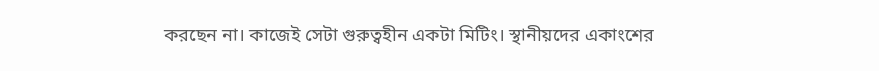করছেন না। কাজেই সেটা গুরুত্বহীন একটা মিটিং। স্থানীয়দের একাংশের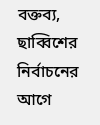বক্তব্য, ছাব্বিশের নির্বাচনের আগে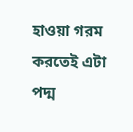হাওয়া গরম করতেই এটা পদ্ম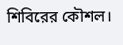শিবিরের কৌশল।